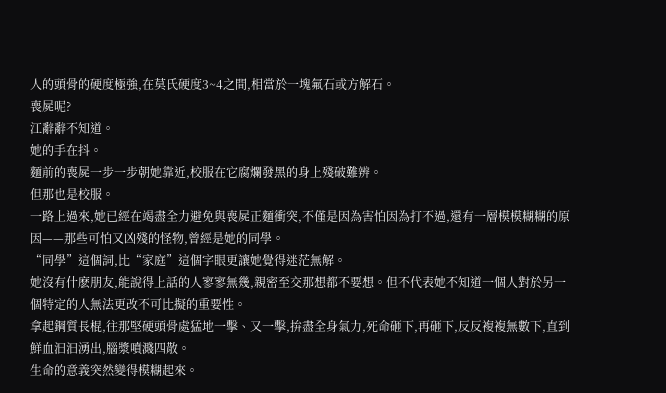人的頭骨的硬度極強,在莫氏硬度3~4之間,相當於一塊氟石或方解石。
喪屍呢?
江辭辭不知道。
她的手在抖。
麵前的喪屍一步一步朝她靠近,校服在它腐爛發黑的身上殘破難辨。
但那也是校服。
一路上過來,她已經在竭盡全力避免與喪屍正麵衝突,不僅是因為害怕因為打不過,還有一層模模糊糊的原因——那些可怕又凶殘的怪物,曾經是她的同學。
“同學”這個詞,比“家庭”這個字眼更讓她覺得迷茫無解。
她沒有什麽朋友,能說得上話的人寥寥無幾,親密至交那想都不要想。但不代表她不知道一個人對於另一個特定的人無法更改不可比擬的重要性。
拿起鋼質長棍,往那堅硬頭骨處猛地一擊、又一擊,拚盡全身氣力,死命砸下,再砸下,反反複複無數下,直到鮮血汩汩湧出,腦漿噴濺四散。
生命的意義突然變得模糊起來。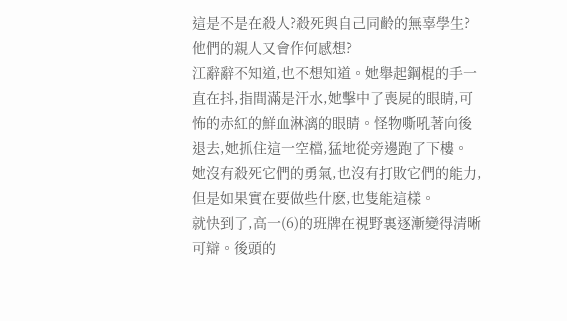這是不是在殺人?殺死與自己同齡的無辜學生?他們的親人又會作何感想?
江辭辭不知道,也不想知道。她舉起鋼棍的手一直在抖,指間滿是汗水,她擊中了喪屍的眼睛,可怖的赤紅的鮮血淋漓的眼睛。怪物嘶吼著向後退去,她抓住這一空檔,猛地從旁邊跑了下樓。
她沒有殺死它們的勇氣,也沒有打敗它們的能力,但是如果實在要做些什麽,也隻能這樣。
就快到了,高一(6)的班牌在視野裏逐漸變得清晰可辯。後頭的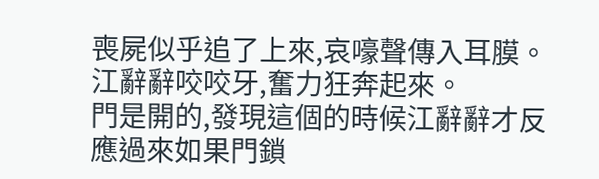喪屍似乎追了上來,哀嚎聲傳入耳膜。江辭辭咬咬牙,奮力狂奔起來。
門是開的,發現這個的時候江辭辭才反應過來如果門鎖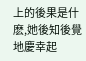上的後果是什麽,她後知後覺地慶幸起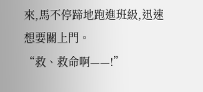來,馬不停蹄地跑進班級,迅速想要關上門。
“救、救命啊——!”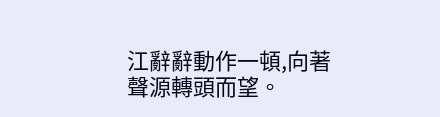江辭辭動作一頓,向著聲源轉頭而望。